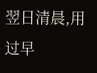翌日清晨,用过早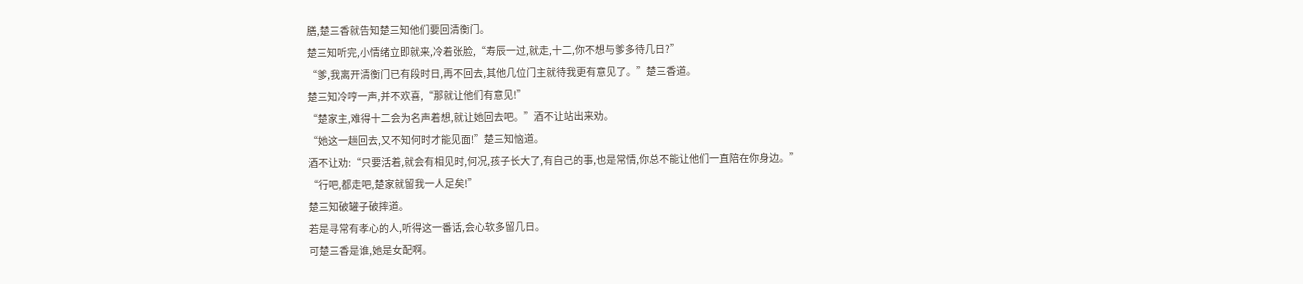膳,楚三香就告知楚三知他们要回清衡门。
楚三知听完,小情绪立即就来,冷着张脸,“寿辰一过,就走,十二,你不想与爹多待几日?”
“爹,我离开清衡门已有段时日,再不回去,其他几位门主就待我更有意见了。”楚三香道。
楚三知冷哼一声,并不欢喜,“那就让他们有意见!”
“楚家主,难得十二会为名声着想,就让她回去吧。”酒不让站出来劝。
“她这一趟回去,又不知何时才能见面!”楚三知恼道。
酒不让劝:“只要活着,就会有相见时,何况,孩子长大了,有自己的事,也是常情,你总不能让他们一直陪在你身边。”
“行吧,都走吧,楚家就留我一人足矣!”
楚三知破罐子破摔道。
若是寻常有孝心的人,听得这一番话,会心软多留几日。
可楚三香是谁,她是女配啊。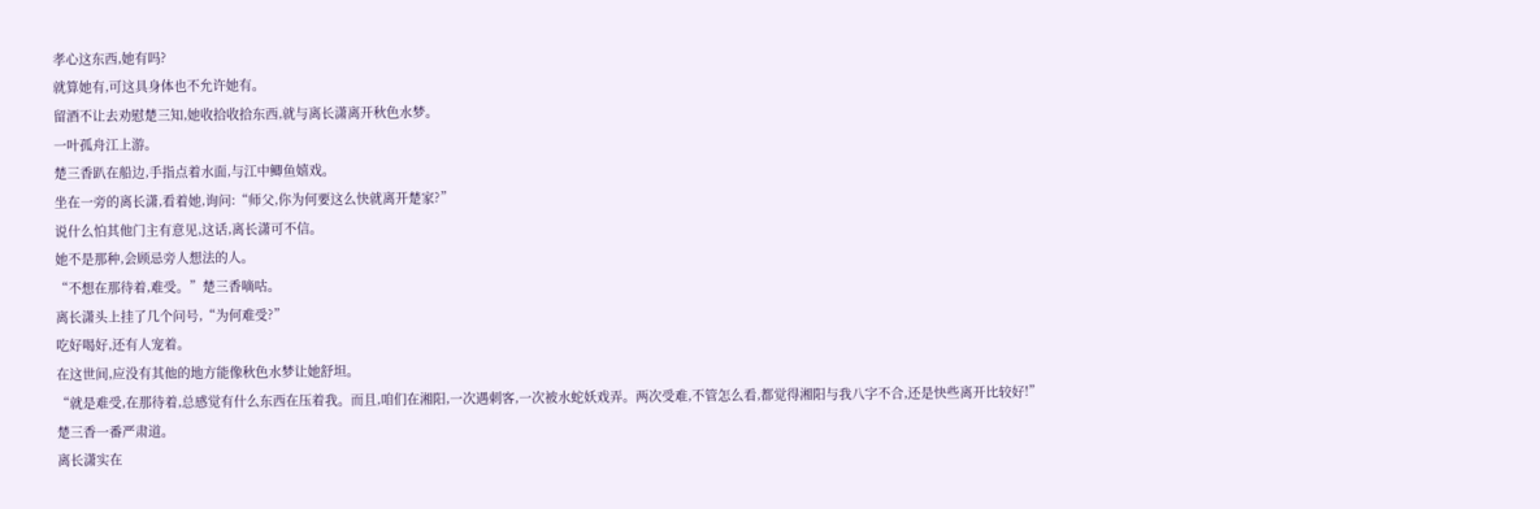孝心这东西,她有吗?
就算她有,可这具身体也不允许她有。
留酒不让去劝慰楚三知,她收拾收拾东西,就与离长潇离开秋色水梦。
一叶孤舟江上游。
楚三香趴在船边,手指点着水面,与江中鲫鱼嬉戏。
坐在一旁的离长潇,看着她,询问:“师父,你为何要这么快就离开楚家?”
说什么怕其他门主有意见,这话,离长潇可不信。
她不是那种,会顾忌旁人想法的人。
“不想在那待着,难受。”楚三香嘀咕。
离长潇头上挂了几个问号,“为何难受?”
吃好喝好,还有人宠着。
在这世间,应没有其他的地方能像秋色水梦让她舒坦。
“就是难受,在那待着,总感觉有什么东西在压着我。而且,咱们在湘阳,一次遇刺客,一次被水蛇妖戏弄。两次受难,不管怎么看,都觉得湘阳与我八字不合,还是快些离开比较好!”
楚三香一番严肃道。
离长潇实在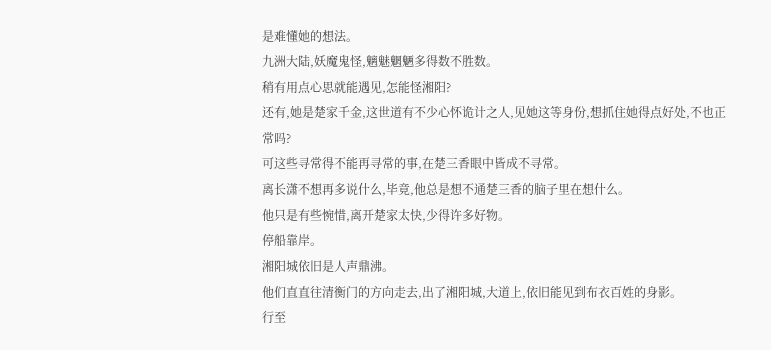是难懂她的想法。
九洲大陆,妖魔鬼怪,魑魅魍魉多得数不胜数。
稍有用点心思就能遇见,怎能怪湘阳?
还有,她是楚家千金,这世道有不少心怀诡计之人,见她这等身份,想抓住她得点好处,不也正常吗?
可这些寻常得不能再寻常的事,在楚三香眼中皆成不寻常。
离长潇不想再多说什么,毕竟,他总是想不通楚三香的脑子里在想什么。
他只是有些惋惜,离开楚家太快,少得许多好物。
停船靠岸。
湘阳城依旧是人声鼎沸。
他们直直往清衡门的方向走去,出了湘阳城,大道上,依旧能见到布衣百姓的身影。
行至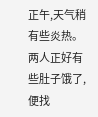正午,天气稍有些炎热。
两人正好有些肚子饿了,便找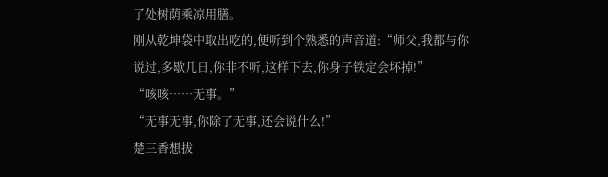了处树荫乘凉用膳。
刚从乾坤袋中取出吃的,便听到个熟悉的声音道:“师父,我都与你说过,多歇几日,你非不听,这样下去,你身子铁定会坏掉!”
“咳咳……无事。”
“无事无事,你除了无事,还会说什么!”
楚三香想拔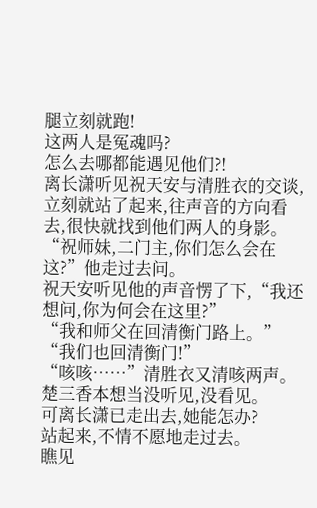腿立刻就跑!
这两人是冤魂吗?
怎么去哪都能遇见他们?!
离长潇听见祝天安与清胜衣的交谈,立刻就站了起来,往声音的方向看去,很快就找到他们两人的身影。
“祝师妹,二门主,你们怎么会在这?”他走过去问。
祝天安听见他的声音愣了下,“我还想问,你为何会在这里?”
“我和师父在回清衡门路上。”
“我们也回清衡门!”
“咳咳……”清胜衣又清咳两声。
楚三香本想当没听见,没看见。
可离长潇已走出去,她能怎办?
站起来,不情不愿地走过去。
瞧见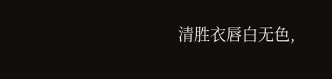清胜衣唇白无色,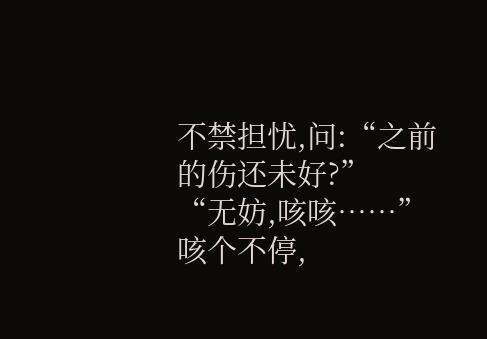不禁担忧,问:“之前的伤还未好?”
“无妨,咳咳……”
咳个不停,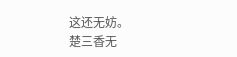这还无妨。
楚三香无